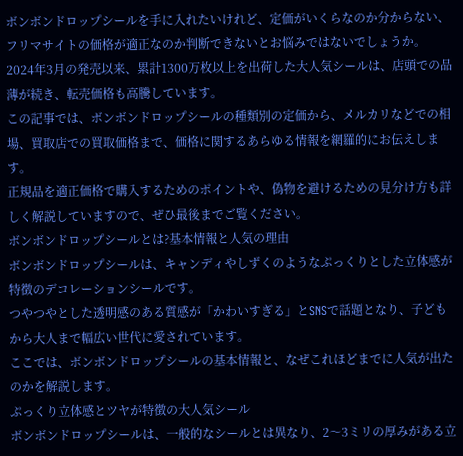ボンボンドロップシールを手に入れたいけれど、定価がいくらなのか分からない、フリマサイトの価格が適正なのか判断できないとお悩みではないでしょうか。
2024年3月の発売以来、累計1300万枚以上を出荷した大人気シールは、店頭での品薄が続き、転売価格も高騰しています。
この記事では、ボンボンドロップシールの種類別の定価から、メルカリなどでの相場、買取店での買取価格まで、価格に関するあらゆる情報を網羅的にお伝えします。
正規品を適正価格で購入するためのポイントや、偽物を避けるための見分け方も詳しく解説していますので、ぜひ最後までご覧ください。
ボンボンドロップシールとは?基本情報と人気の理由
ボンボンドロップシールは、キャンディやしずくのようなぷっくりとした立体感が特徴のデコレーションシールです。
つやつやとした透明感のある質感が「かわいすぎる」とSNSで話題となり、子どもから大人まで幅広い世代に愛されています。
ここでは、ボンボンドロップシールの基本情報と、なぜこれほどまでに人気が出たのかを解説します。
ぷっくり立体感とツヤが特徴の大人気シール
ボンボンドロップシールは、一般的なシールとは異なり、2〜3ミリの厚みがある立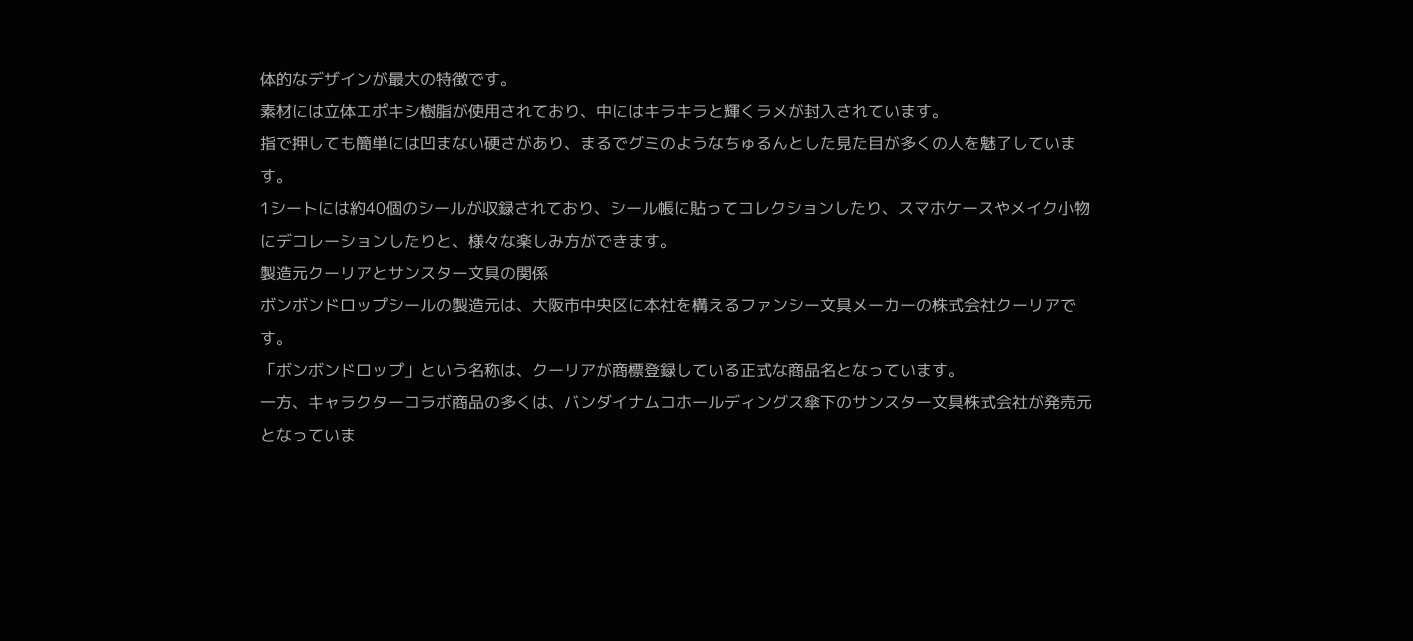体的なデザインが最大の特徴です。
素材には立体エポキシ樹脂が使用されており、中にはキラキラと輝くラメが封入されています。
指で押しても簡単には凹まない硬さがあり、まるでグミのようなちゅるんとした見た目が多くの人を魅了しています。
1シートには約40個のシールが収録されており、シール帳に貼ってコレクションしたり、スマホケースやメイク小物にデコレーションしたりと、様々な楽しみ方ができます。
製造元クーリアとサンスター文具の関係
ボンボンドロップシールの製造元は、大阪市中央区に本社を構えるファンシー文具メーカーの株式会社クーリアです。
「ボンボンドロップ」という名称は、クーリアが商標登録している正式な商品名となっています。
一方、キャラクターコラボ商品の多くは、バンダイナムコホールディングス傘下のサンスター文具株式会社が発売元となっていま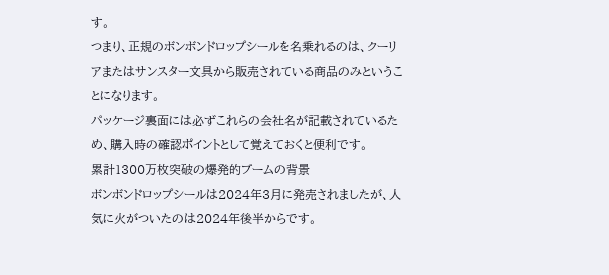す。
つまり、正規のボンボンドロップシールを名乗れるのは、クーリアまたはサンスター文具から販売されている商品のみということになります。
パッケージ裏面には必ずこれらの会社名が記載されているため、購入時の確認ポイントとして覚えておくと便利です。
累計1300万枚突破の爆発的ブームの背景
ボンボンドロップシールは2024年3月に発売されましたが、人気に火がついたのは2024年後半からです。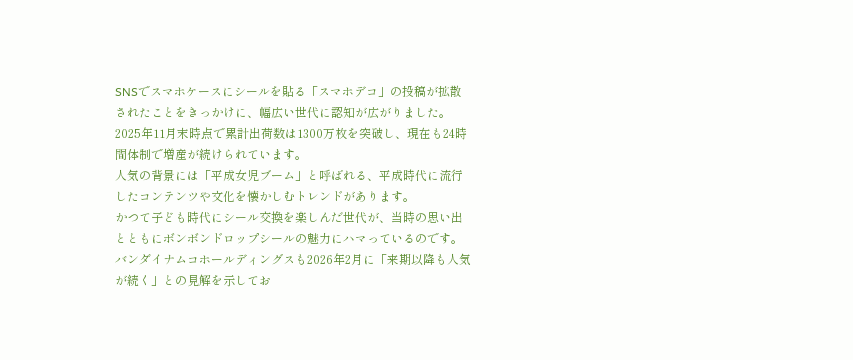SNSでスマホケースにシールを貼る「スマホデコ」の投稿が拡散されたことをきっかけに、幅広い世代に認知が広がりました。
2025年11月末時点で累計出荷数は1300万枚を突破し、現在も24時間体制で増産が続けられています。
人気の背景には「平成女児ブーム」と呼ばれる、平成時代に流行したコンテンツや文化を懐かしむトレンドがあります。
かつて子ども時代にシール交換を楽しんだ世代が、当時の思い出とともにボンボンドロップシールの魅力にハマっているのです。
バンダイナムコホールディングスも2026年2月に「来期以降も人気が続く」との見解を示してお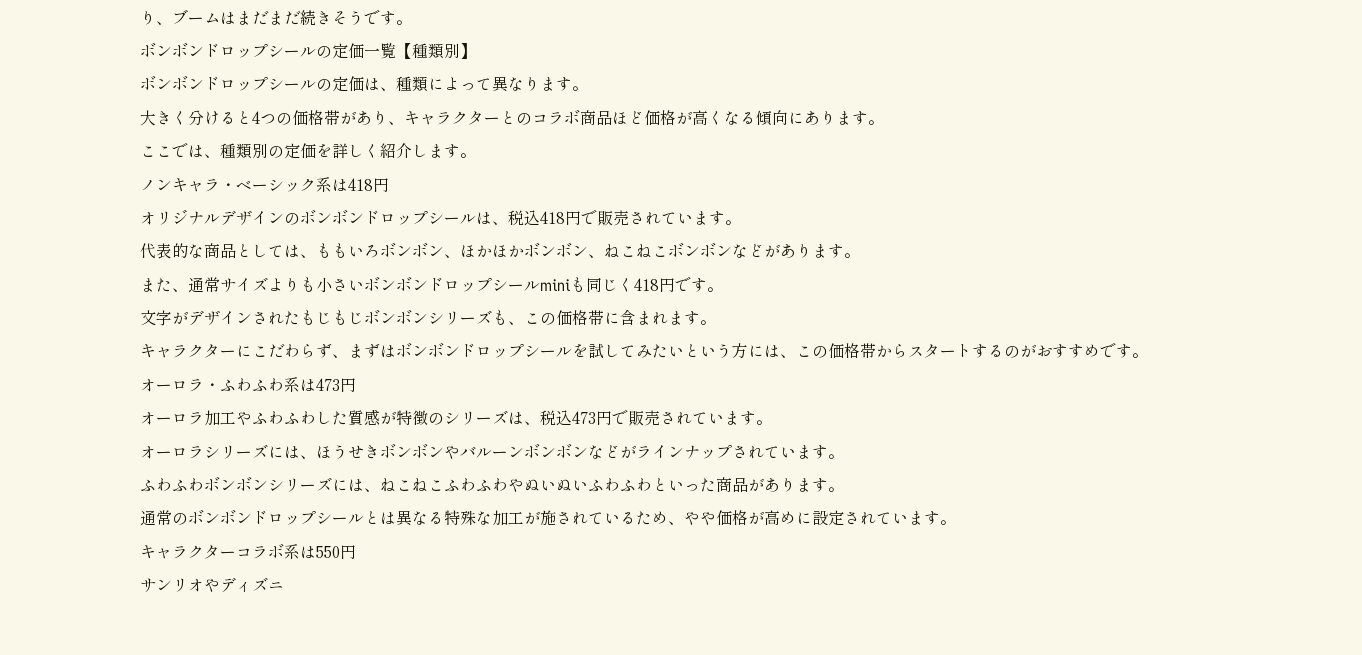り、ブームはまだまだ続きそうです。
ボンボンドロップシールの定価一覧【種類別】
ボンボンドロップシールの定価は、種類によって異なります。
大きく分けると4つの価格帯があり、キャラクターとのコラボ商品ほど価格が高くなる傾向にあります。
ここでは、種類別の定価を詳しく紹介します。
ノンキャラ・ベーシック系は418円
オリジナルデザインのボンボンドロップシールは、税込418円で販売されています。
代表的な商品としては、ももいろボンボン、ほかほかボンボン、ねこねこボンボンなどがあります。
また、通常サイズよりも小さいボンボンドロップシールminiも同じく418円です。
文字がデザインされたもじもじボンボンシリーズも、この価格帯に含まれます。
キャラクターにこだわらず、まずはボンボンドロップシールを試してみたいという方には、この価格帯からスタートするのがおすすめです。
オーロラ・ふわふわ系は473円
オーロラ加工やふわふわした質感が特徴のシリーズは、税込473円で販売されています。
オーロラシリーズには、ほうせきボンボンやバルーンボンボンなどがラインナップされています。
ふわふわボンボンシリーズには、ねこねこふわふわやぬいぬいふわふわといった商品があります。
通常のボンボンドロップシールとは異なる特殊な加工が施されているため、やや価格が高めに設定されています。
キャラクターコラボ系は550円
サンリオやディズニ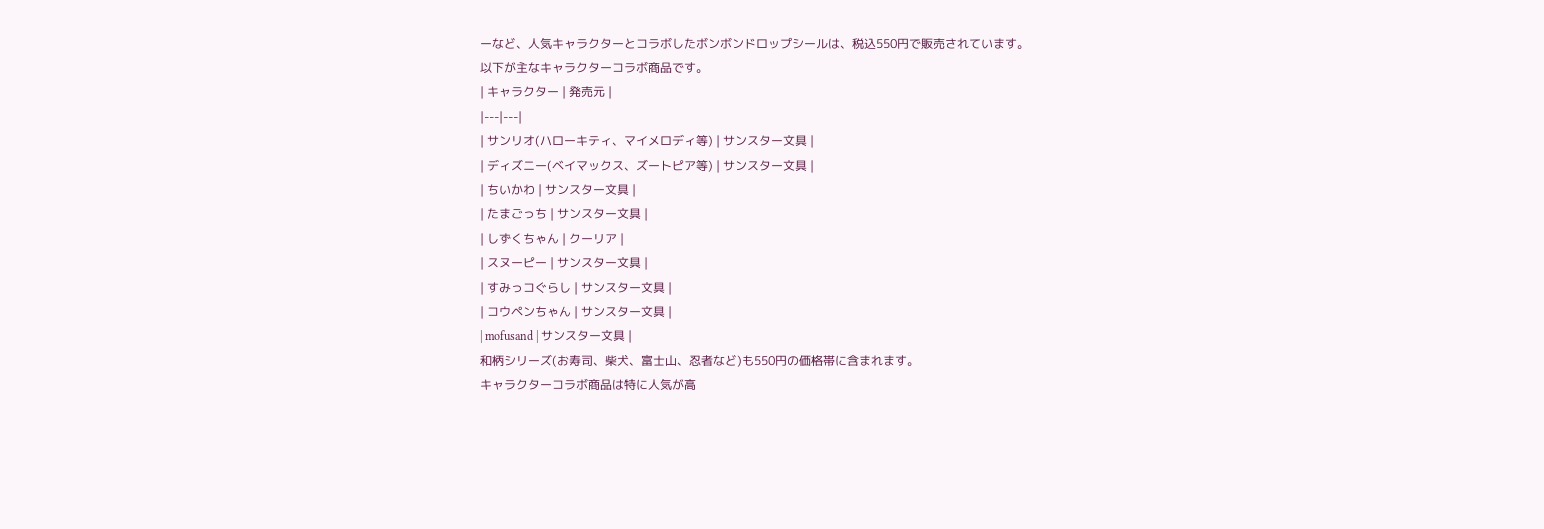ーなど、人気キャラクターとコラボしたボンボンドロップシールは、税込550円で販売されています。
以下が主なキャラクターコラボ商品です。
| キャラクター | 発売元 |
|---|---|
| サンリオ(ハローキティ、マイメロディ等) | サンスター文具 |
| ディズニー(ベイマックス、ズートピア等) | サンスター文具 |
| ちいかわ | サンスター文具 |
| たまごっち | サンスター文具 |
| しずくちゃん | クーリア |
| スヌーピー | サンスター文具 |
| すみっコぐらし | サンスター文具 |
| コウペンちゃん | サンスター文具 |
| mofusand | サンスター文具 |
和柄シリーズ(お寿司、柴犬、富士山、忍者など)も550円の価格帯に含まれます。
キャラクターコラボ商品は特に人気が高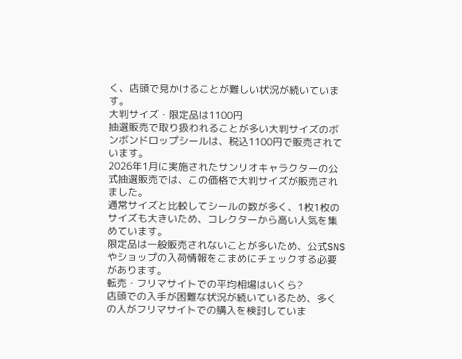く、店頭で見かけることが難しい状況が続いています。
大判サイズ・限定品は1100円
抽選販売で取り扱われることが多い大判サイズのボンボンドロップシールは、税込1100円で販売されています。
2026年1月に実施されたサンリオキャラクターの公式抽選販売では、この価格で大判サイズが販売されました。
通常サイズと比較してシールの数が多く、1枚1枚のサイズも大きいため、コレクターから高い人気を集めています。
限定品は一般販売されないことが多いため、公式SNSやショップの入荷情報をこまめにチェックする必要があります。
転売・フリマサイトでの平均相場はいくら?
店頭での入手が困難な状況が続いているため、多くの人がフリマサイトでの購入を検討していま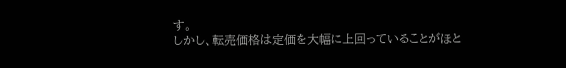す。
しかし、転売価格は定価を大幅に上回っていることがほと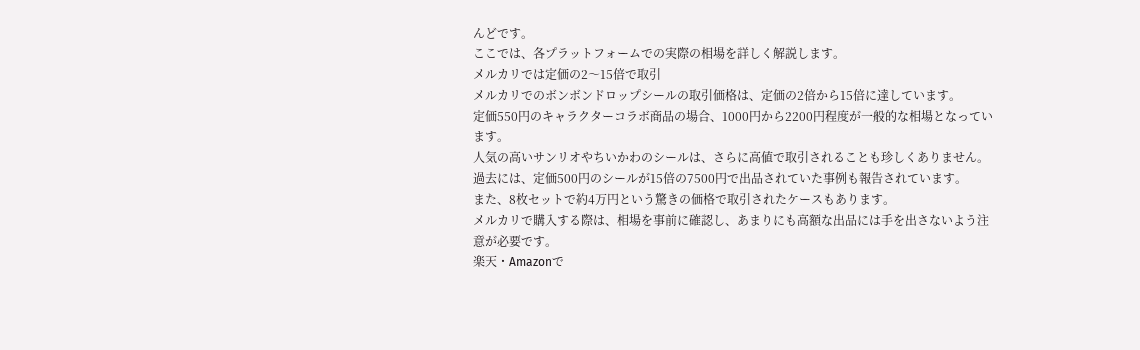んどです。
ここでは、各プラットフォームでの実際の相場を詳しく解説します。
メルカリでは定価の2〜15倍で取引
メルカリでのボンボンドロップシールの取引価格は、定価の2倍から15倍に達しています。
定価550円のキャラクターコラボ商品の場合、1000円から2200円程度が一般的な相場となっています。
人気の高いサンリオやちいかわのシールは、さらに高値で取引されることも珍しくありません。
過去には、定価500円のシールが15倍の7500円で出品されていた事例も報告されています。
また、8枚セットで約4万円という驚きの価格で取引されたケースもあります。
メルカリで購入する際は、相場を事前に確認し、あまりにも高額な出品には手を出さないよう注意が必要です。
楽天・Amazonで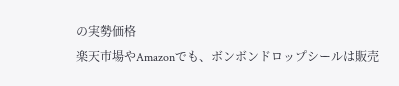の実勢価格
楽天市場やAmazonでも、ボンボンドロップシールは販売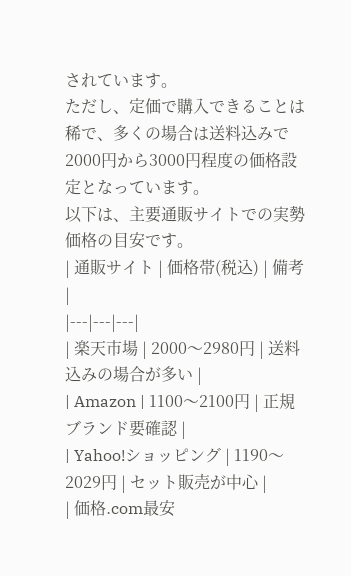されています。
ただし、定価で購入できることは稀で、多くの場合は送料込みで2000円から3000円程度の価格設定となっています。
以下は、主要通販サイトでの実勢価格の目安です。
| 通販サイト | 価格帯(税込) | 備考 |
|---|---|---|
| 楽天市場 | 2000〜2980円 | 送料込みの場合が多い |
| Amazon | 1100〜2100円 | 正規ブランド要確認 |
| Yahoo!ショッピング | 1190〜2029円 | セット販売が中心 |
| 価格.com最安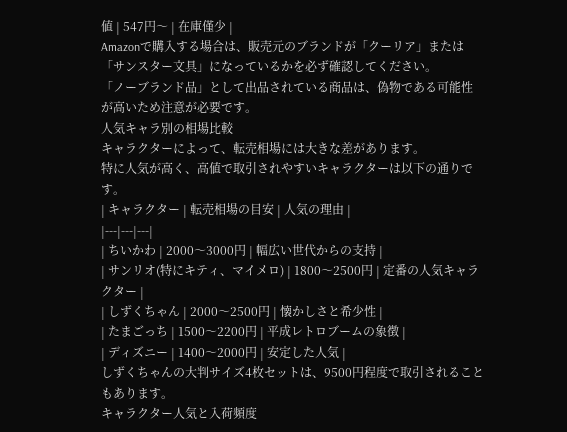値 | 547円〜 | 在庫僅少 |
Amazonで購入する場合は、販売元のブランドが「クーリア」または「サンスター文具」になっているかを必ず確認してください。
「ノーブランド品」として出品されている商品は、偽物である可能性が高いため注意が必要です。
人気キャラ別の相場比較
キャラクターによって、転売相場には大きな差があります。
特に人気が高く、高値で取引されやすいキャラクターは以下の通りです。
| キャラクター | 転売相場の目安 | 人気の理由 |
|---|---|---|
| ちいかわ | 2000〜3000円 | 幅広い世代からの支持 |
| サンリオ(特にキティ、マイメロ) | 1800〜2500円 | 定番の人気キャラクター |
| しずくちゃん | 2000〜2500円 | 懐かしさと希少性 |
| たまごっち | 1500〜2200円 | 平成レトロブームの象徴 |
| ディズニー | 1400〜2000円 | 安定した人気 |
しずくちゃんの大判サイズ4枚セットは、9500円程度で取引されることもあります。
キャラクター人気と入荷頻度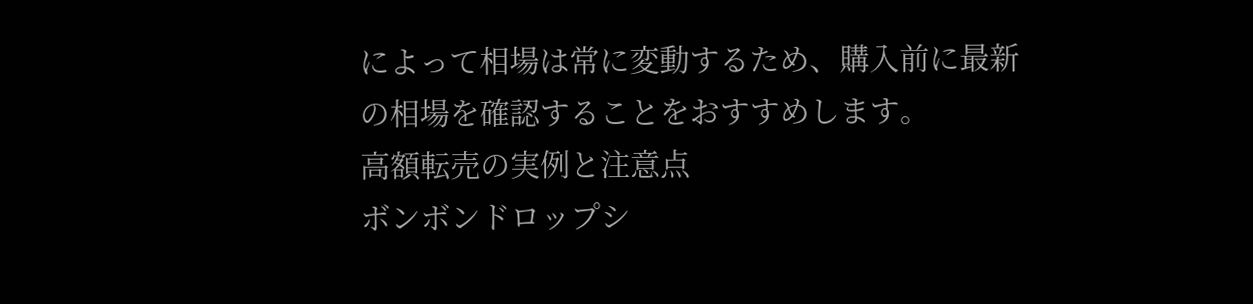によって相場は常に変動するため、購入前に最新の相場を確認することをおすすめします。
高額転売の実例と注意点
ボンボンドロップシ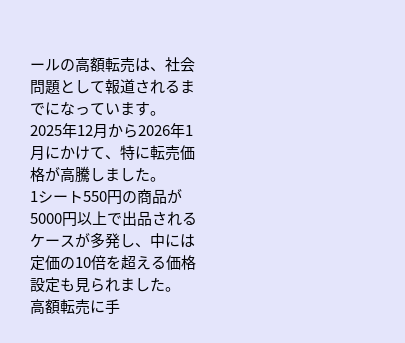ールの高額転売は、社会問題として報道されるまでになっています。
2025年12月から2026年1月にかけて、特に転売価格が高騰しました。
1シート550円の商品が5000円以上で出品されるケースが多発し、中には定価の10倍を超える価格設定も見られました。
高額転売に手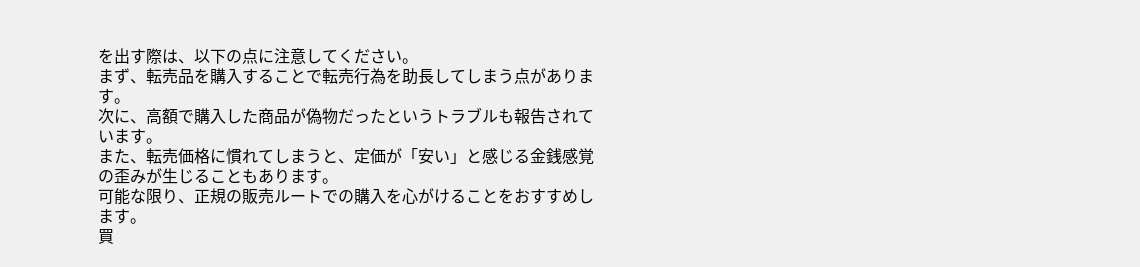を出す際は、以下の点に注意してください。
まず、転売品を購入することで転売行為を助長してしまう点があります。
次に、高額で購入した商品が偽物だったというトラブルも報告されています。
また、転売価格に慣れてしまうと、定価が「安い」と感じる金銭感覚の歪みが生じることもあります。
可能な限り、正規の販売ルートでの購入を心がけることをおすすめします。
買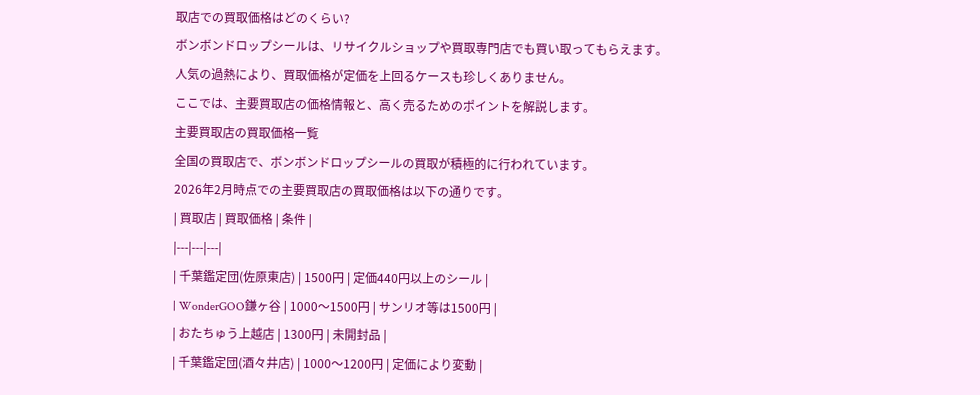取店での買取価格はどのくらい?
ボンボンドロップシールは、リサイクルショップや買取専門店でも買い取ってもらえます。
人気の過熱により、買取価格が定価を上回るケースも珍しくありません。
ここでは、主要買取店の価格情報と、高く売るためのポイントを解説します。
主要買取店の買取価格一覧
全国の買取店で、ボンボンドロップシールの買取が積極的に行われています。
2026年2月時点での主要買取店の買取価格は以下の通りです。
| 買取店 | 買取価格 | 条件 |
|---|---|---|
| 千葉鑑定団(佐原東店) | 1500円 | 定価440円以上のシール |
| WonderGOO鎌ヶ谷 | 1000〜1500円 | サンリオ等は1500円 |
| おたちゅう上越店 | 1300円 | 未開封品 |
| 千葉鑑定団(酒々井店) | 1000〜1200円 | 定価により変動 |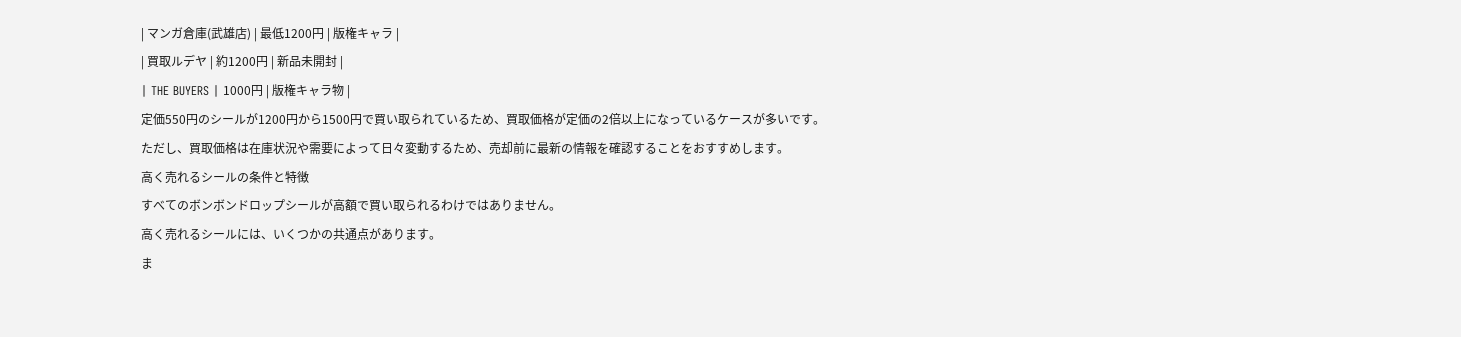| マンガ倉庫(武雄店) | 最低1200円 | 版権キャラ |
| 買取ルデヤ | 約1200円 | 新品未開封 |
| THE BUYERS | 1000円 | 版権キャラ物 |
定価550円のシールが1200円から1500円で買い取られているため、買取価格が定価の2倍以上になっているケースが多いです。
ただし、買取価格は在庫状況や需要によって日々変動するため、売却前に最新の情報を確認することをおすすめします。
高く売れるシールの条件と特徴
すべてのボンボンドロップシールが高額で買い取られるわけではありません。
高く売れるシールには、いくつかの共通点があります。
ま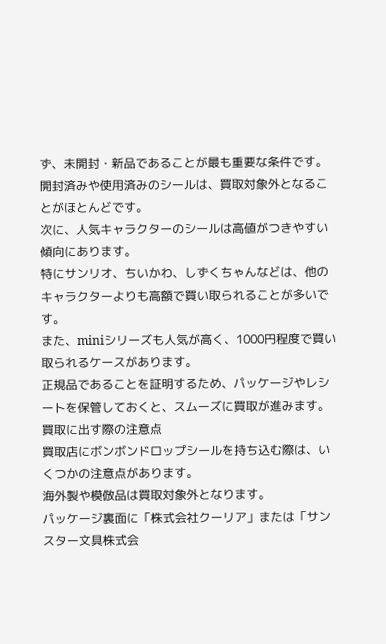ず、未開封・新品であることが最も重要な条件です。
開封済みや使用済みのシールは、買取対象外となることがほとんどです。
次に、人気キャラクターのシールは高値がつきやすい傾向にあります。
特にサンリオ、ちいかわ、しずくちゃんなどは、他のキャラクターよりも高額で買い取られることが多いです。
また、miniシリーズも人気が高く、1000円程度で買い取られるケースがあります。
正規品であることを証明するため、パッケージやレシートを保管しておくと、スムーズに買取が進みます。
買取に出す際の注意点
買取店にボンボンドロップシールを持ち込む際は、いくつかの注意点があります。
海外製や模倣品は買取対象外となります。
パッケージ裏面に「株式会社クーリア」または「サンスター文具株式会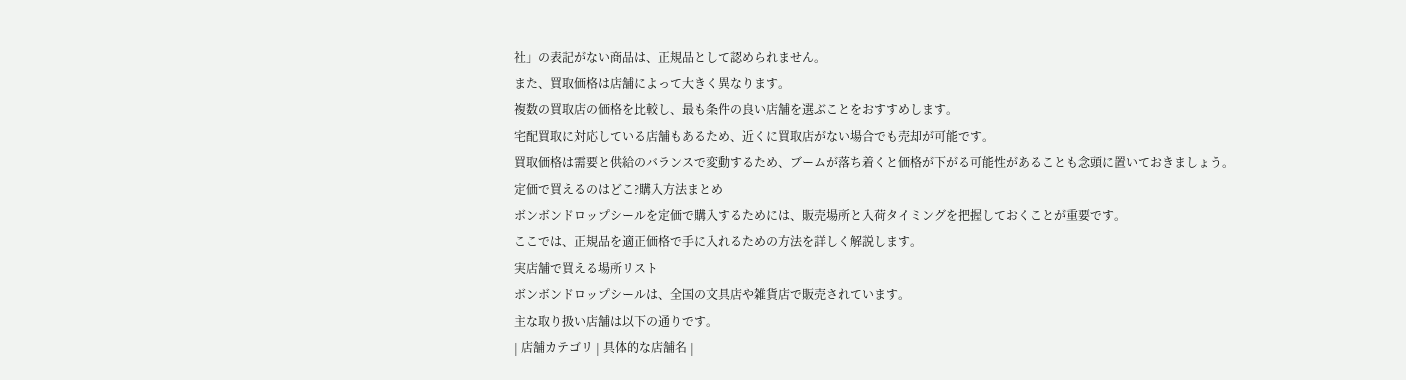社」の表記がない商品は、正規品として認められません。
また、買取価格は店舗によって大きく異なります。
複数の買取店の価格を比較し、最も条件の良い店舗を選ぶことをおすすめします。
宅配買取に対応している店舗もあるため、近くに買取店がない場合でも売却が可能です。
買取価格は需要と供給のバランスで変動するため、ブームが落ち着くと価格が下がる可能性があることも念頭に置いておきましょう。
定価で買えるのはどこ?購入方法まとめ
ボンボンドロップシールを定価で購入するためには、販売場所と入荷タイミングを把握しておくことが重要です。
ここでは、正規品を適正価格で手に入れるための方法を詳しく解説します。
実店舗で買える場所リスト
ボンボンドロップシールは、全国の文具店や雑貨店で販売されています。
主な取り扱い店舗は以下の通りです。
| 店舗カテゴリ | 具体的な店舗名 |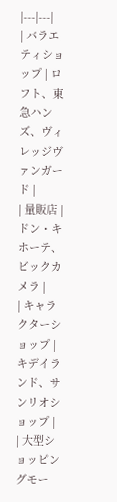|---|---|
| バラエティショップ | ロフト、東急ハンズ、ヴィレッジヴァンガード |
| 量販店 | ドン・キホーテ、ビックカメラ |
| キャラクターショップ | キデイランド、サンリオショップ |
| 大型ショッピングモー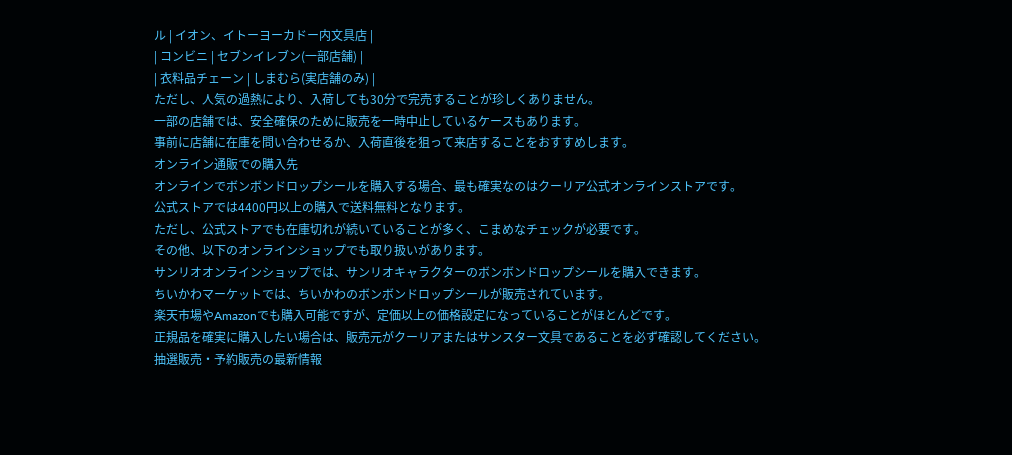ル | イオン、イトーヨーカドー内文具店 |
| コンビニ | セブンイレブン(一部店舗) |
| 衣料品チェーン | しまむら(実店舗のみ) |
ただし、人気の過熱により、入荷しても30分で完売することが珍しくありません。
一部の店舗では、安全確保のために販売を一時中止しているケースもあります。
事前に店舗に在庫を問い合わせるか、入荷直後を狙って来店することをおすすめします。
オンライン通販での購入先
オンラインでボンボンドロップシールを購入する場合、最も確実なのはクーリア公式オンラインストアです。
公式ストアでは4400円以上の購入で送料無料となります。
ただし、公式ストアでも在庫切れが続いていることが多く、こまめなチェックが必要です。
その他、以下のオンラインショップでも取り扱いがあります。
サンリオオンラインショップでは、サンリオキャラクターのボンボンドロップシールを購入できます。
ちいかわマーケットでは、ちいかわのボンボンドロップシールが販売されています。
楽天市場やAmazonでも購入可能ですが、定価以上の価格設定になっていることがほとんどです。
正規品を確実に購入したい場合は、販売元がクーリアまたはサンスター文具であることを必ず確認してください。
抽選販売・予約販売の最新情報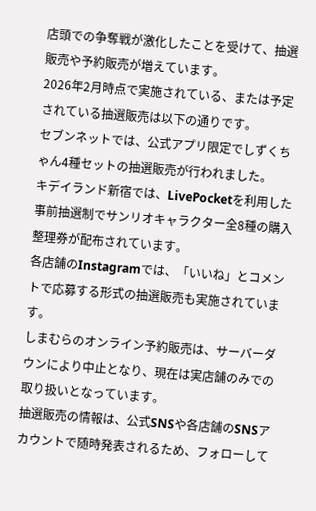店頭での争奪戦が激化したことを受けて、抽選販売や予約販売が増えています。
2026年2月時点で実施されている、または予定されている抽選販売は以下の通りです。
セブンネットでは、公式アプリ限定でしずくちゃん4種セットの抽選販売が行われました。
キデイランド新宿では、LivePocketを利用した事前抽選制でサンリオキャラクター全8種の購入整理券が配布されています。
各店舗のInstagramでは、「いいね」とコメントで応募する形式の抽選販売も実施されています。
しまむらのオンライン予約販売は、サーバーダウンにより中止となり、現在は実店舗のみでの取り扱いとなっています。
抽選販売の情報は、公式SNSや各店舗のSNSアカウントで随時発表されるため、フォローして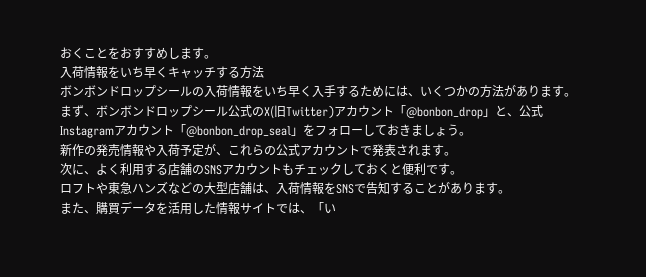おくことをおすすめします。
入荷情報をいち早くキャッチする方法
ボンボンドロップシールの入荷情報をいち早く入手するためには、いくつかの方法があります。
まず、ボンボンドロップシール公式のX(旧Twitter)アカウント「@bonbon_drop」と、公式Instagramアカウント「@bonbon_drop_seal」をフォローしておきましょう。
新作の発売情報や入荷予定が、これらの公式アカウントで発表されます。
次に、よく利用する店舗のSNSアカウントもチェックしておくと便利です。
ロフトや東急ハンズなどの大型店舗は、入荷情報をSNSで告知することがあります。
また、購買データを活用した情報サイトでは、「い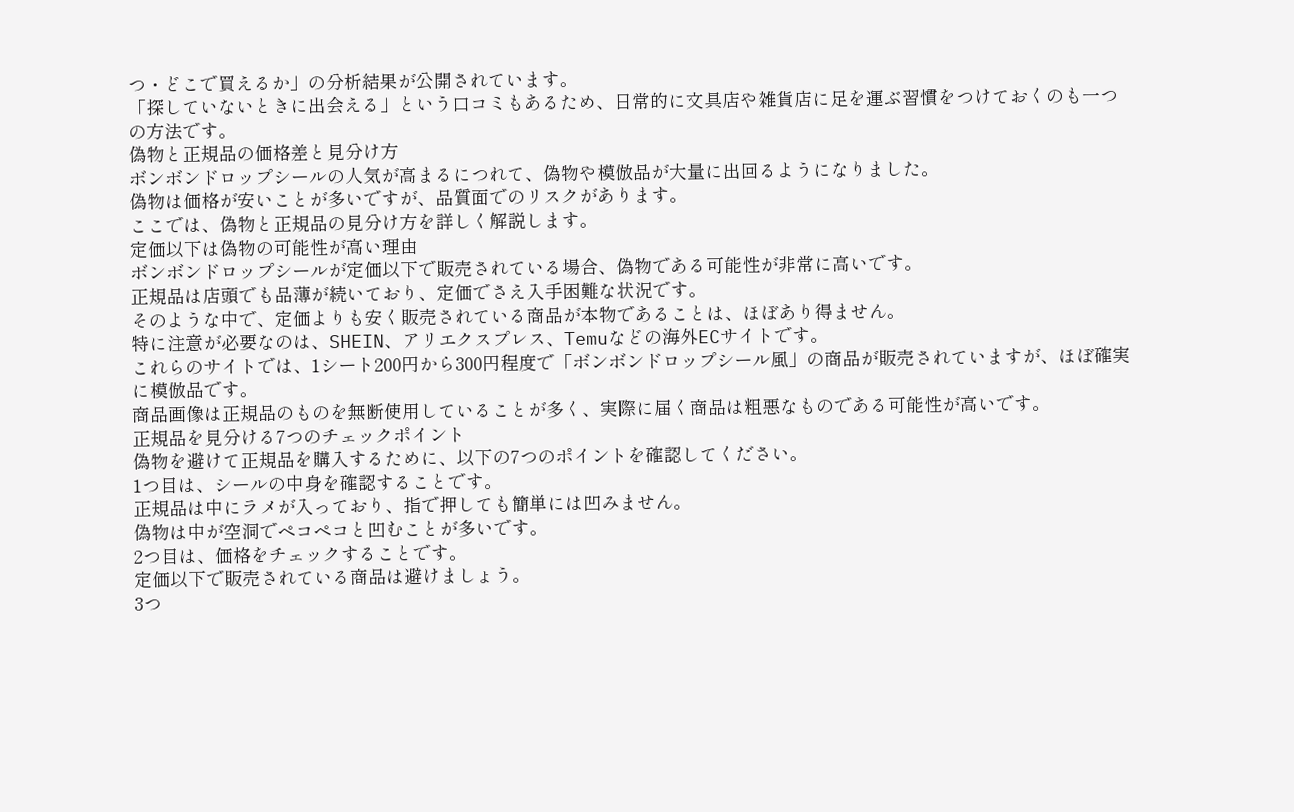つ・どこで買えるか」の分析結果が公開されています。
「探していないときに出会える」という口コミもあるため、日常的に文具店や雑貨店に足を運ぶ習慣をつけておくのも一つの方法です。
偽物と正規品の価格差と見分け方
ボンボンドロップシールの人気が高まるにつれて、偽物や模倣品が大量に出回るようになりました。
偽物は価格が安いことが多いですが、品質面でのリスクがあります。
ここでは、偽物と正規品の見分け方を詳しく解説します。
定価以下は偽物の可能性が高い理由
ボンボンドロップシールが定価以下で販売されている場合、偽物である可能性が非常に高いです。
正規品は店頭でも品薄が続いており、定価でさえ入手困難な状況です。
そのような中で、定価よりも安く販売されている商品が本物であることは、ほぼあり得ません。
特に注意が必要なのは、SHEIN、アリエクスプレス、Temuなどの海外ECサイトです。
これらのサイトでは、1シート200円から300円程度で「ボンボンドロップシール風」の商品が販売されていますが、ほぼ確実に模倣品です。
商品画像は正規品のものを無断使用していることが多く、実際に届く商品は粗悪なものである可能性が高いです。
正規品を見分ける7つのチェックポイント
偽物を避けて正規品を購入するために、以下の7つのポイントを確認してください。
1つ目は、シールの中身を確認することです。
正規品は中にラメが入っており、指で押しても簡単には凹みません。
偽物は中が空洞でペコペコと凹むことが多いです。
2つ目は、価格をチェックすることです。
定価以下で販売されている商品は避けましょう。
3つ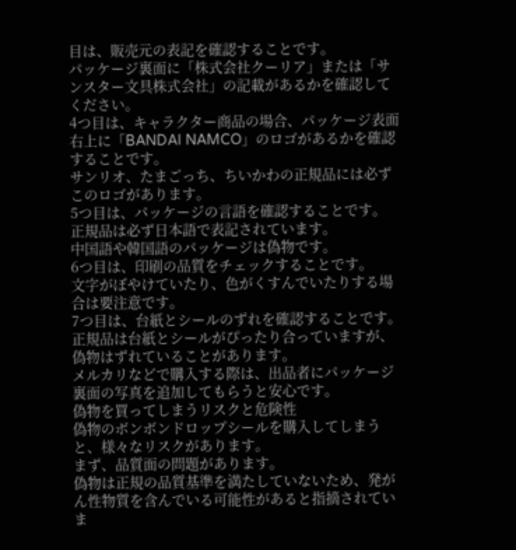目は、販売元の表記を確認することです。
パッケージ裏面に「株式会社クーリア」または「サンスター文具株式会社」の記載があるかを確認してください。
4つ目は、キャラクター商品の場合、パッケージ表面右上に「BANDAI NAMCO」のロゴがあるかを確認することです。
サンリオ、たまごっち、ちいかわの正規品には必ずこのロゴがあります。
5つ目は、パッケージの言語を確認することです。
正規品は必ず日本語で表記されています。
中国語や韓国語のパッケージは偽物です。
6つ目は、印刷の品質をチェックすることです。
文字がぼやけていたり、色がくすんでいたりする場合は要注意です。
7つ目は、台紙とシールのずれを確認することです。
正規品は台紙とシールがぴったり合っていますが、偽物はずれていることがあります。
メルカリなどで購入する際は、出品者にパッケージ裏面の写真を追加してもらうと安心です。
偽物を買ってしまうリスクと危険性
偽物のボンボンドロップシールを購入してしまうと、様々なリスクがあります。
まず、品質面の問題があります。
偽物は正規の品質基準を満たしていないため、発がん性物質を含んでいる可能性があると指摘されていま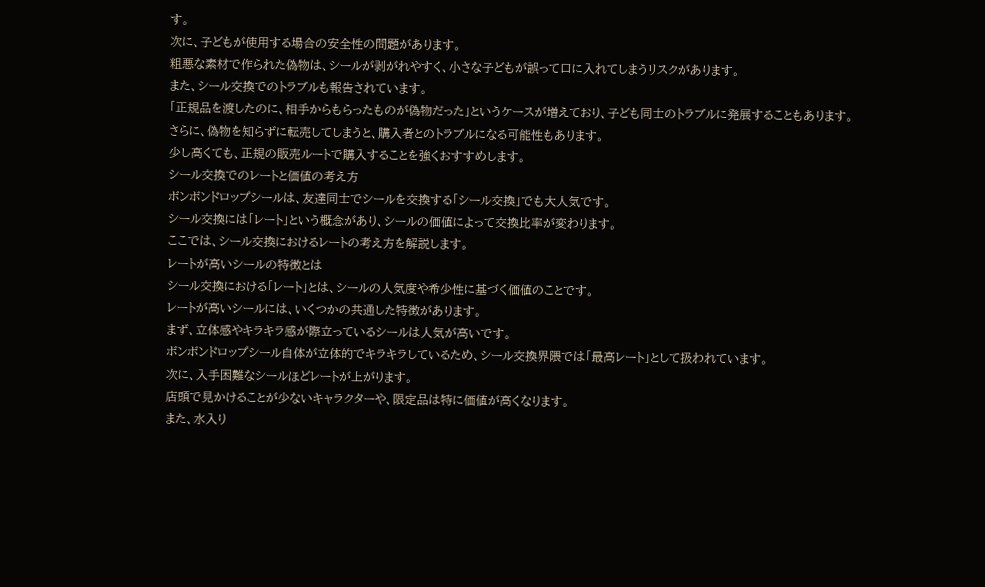す。
次に、子どもが使用する場合の安全性の問題があります。
粗悪な素材で作られた偽物は、シールが剥がれやすく、小さな子どもが誤って口に入れてしまうリスクがあります。
また、シール交換でのトラブルも報告されています。
「正規品を渡したのに、相手からもらったものが偽物だった」というケースが増えており、子ども同士のトラブルに発展することもあります。
さらに、偽物を知らずに転売してしまうと、購入者とのトラブルになる可能性もあります。
少し高くても、正規の販売ルートで購入することを強くおすすめします。
シール交換でのレートと価値の考え方
ボンボンドロップシールは、友達同士でシールを交換する「シール交換」でも大人気です。
シール交換には「レート」という概念があり、シールの価値によって交換比率が変わります。
ここでは、シール交換におけるレートの考え方を解説します。
レートが高いシールの特徴とは
シール交換における「レート」とは、シールの人気度や希少性に基づく価値のことです。
レートが高いシールには、いくつかの共通した特徴があります。
まず、立体感やキラキラ感が際立っているシールは人気が高いです。
ボンボンドロップシール自体が立体的でキラキラしているため、シール交換界隈では「最高レート」として扱われています。
次に、入手困難なシールほどレートが上がります。
店頭で見かけることが少ないキャラクターや、限定品は特に価値が高くなります。
また、水入り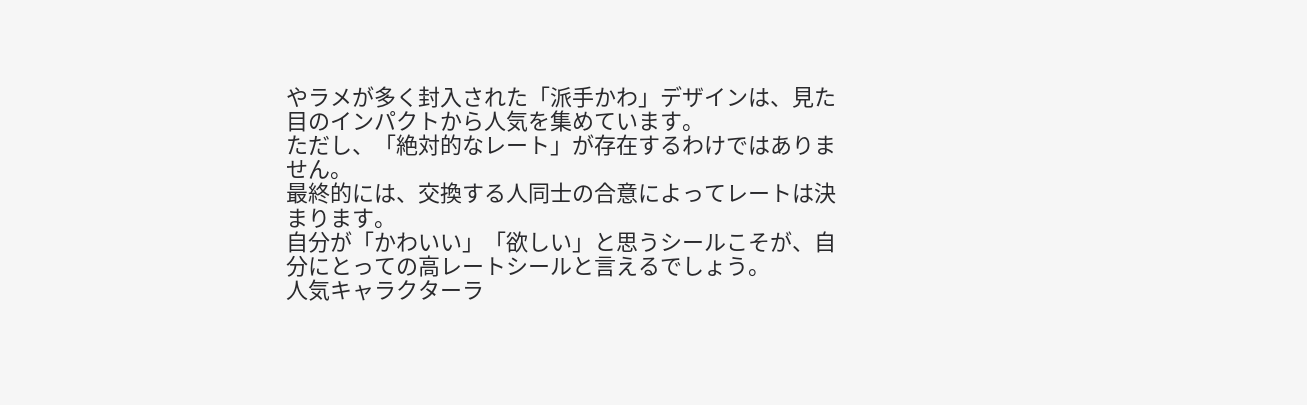やラメが多く封入された「派手かわ」デザインは、見た目のインパクトから人気を集めています。
ただし、「絶対的なレート」が存在するわけではありません。
最終的には、交換する人同士の合意によってレートは決まります。
自分が「かわいい」「欲しい」と思うシールこそが、自分にとっての高レートシールと言えるでしょう。
人気キャラクターラ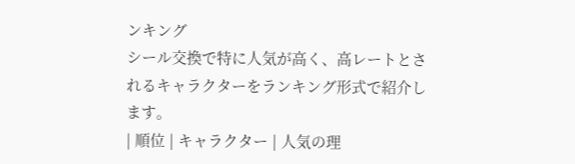ンキング
シール交換で特に人気が高く、高レートとされるキャラクターをランキング形式で紹介します。
| 順位 | キャラクター | 人気の理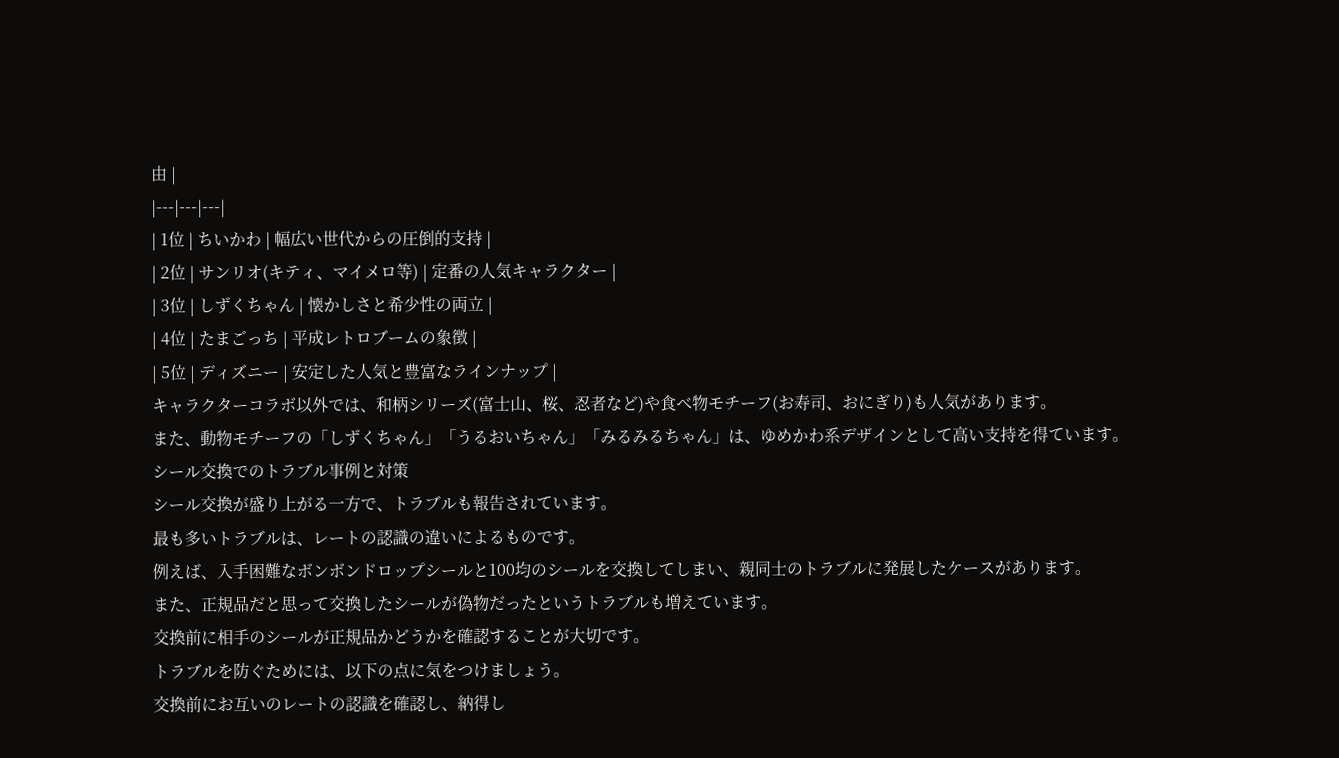由 |
|---|---|---|
| 1位 | ちいかわ | 幅広い世代からの圧倒的支持 |
| 2位 | サンリオ(キティ、マイメロ等) | 定番の人気キャラクター |
| 3位 | しずくちゃん | 懐かしさと希少性の両立 |
| 4位 | たまごっち | 平成レトロブームの象徴 |
| 5位 | ディズニー | 安定した人気と豊富なラインナップ |
キャラクターコラボ以外では、和柄シリーズ(富士山、桜、忍者など)や食べ物モチーフ(お寿司、おにぎり)も人気があります。
また、動物モチーフの「しずくちゃん」「うるおいちゃん」「みるみるちゃん」は、ゆめかわ系デザインとして高い支持を得ています。
シール交換でのトラブル事例と対策
シール交換が盛り上がる一方で、トラブルも報告されています。
最も多いトラブルは、レートの認識の違いによるものです。
例えば、入手困難なボンボンドロップシールと100均のシールを交換してしまい、親同士のトラブルに発展したケースがあります。
また、正規品だと思って交換したシールが偽物だったというトラブルも増えています。
交換前に相手のシールが正規品かどうかを確認することが大切です。
トラブルを防ぐためには、以下の点に気をつけましょう。
交換前にお互いのレートの認識を確認し、納得し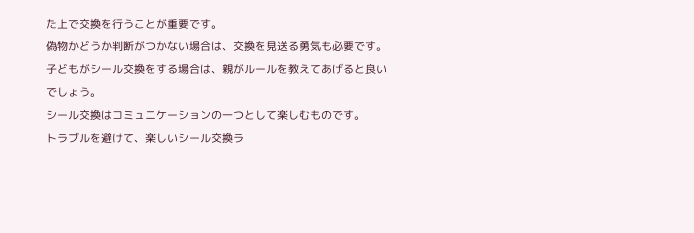た上で交換を行うことが重要です。
偽物かどうか判断がつかない場合は、交換を見送る勇気も必要です。
子どもがシール交換をする場合は、親がルールを教えてあげると良いでしょう。
シール交換はコミュニケーションの一つとして楽しむものです。
トラブルを避けて、楽しいシール交換ラ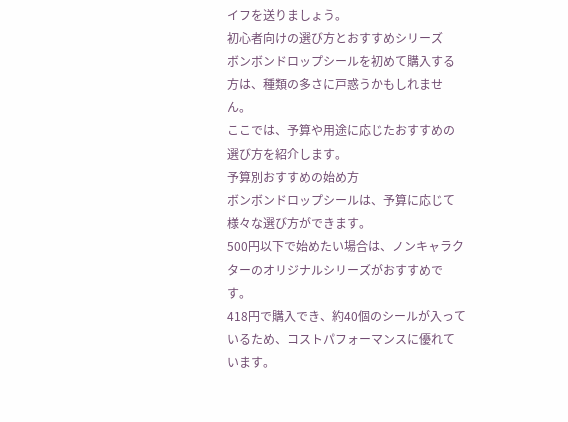イフを送りましょう。
初心者向けの選び方とおすすめシリーズ
ボンボンドロップシールを初めて購入する方は、種類の多さに戸惑うかもしれません。
ここでは、予算や用途に応じたおすすめの選び方を紹介します。
予算別おすすめの始め方
ボンボンドロップシールは、予算に応じて様々な選び方ができます。
500円以下で始めたい場合は、ノンキャラクターのオリジナルシリーズがおすすめです。
418円で購入でき、約40個のシールが入っているため、コストパフォーマンスに優れています。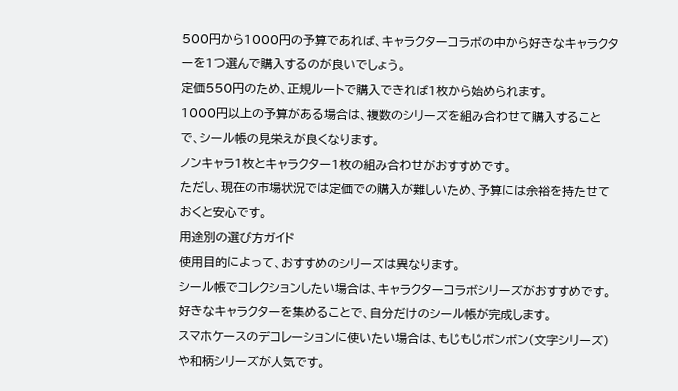500円から1000円の予算であれば、キャラクターコラボの中から好きなキャラクターを1つ選んで購入するのが良いでしょう。
定価550円のため、正規ルートで購入できれば1枚から始められます。
1000円以上の予算がある場合は、複数のシリーズを組み合わせて購入することで、シール帳の見栄えが良くなります。
ノンキャラ1枚とキャラクター1枚の組み合わせがおすすめです。
ただし、現在の市場状況では定価での購入が難しいため、予算には余裕を持たせておくと安心です。
用途別の選び方ガイド
使用目的によって、おすすめのシリーズは異なります。
シール帳でコレクションしたい場合は、キャラクターコラボシリーズがおすすめです。
好きなキャラクターを集めることで、自分だけのシール帳が完成します。
スマホケースのデコレーションに使いたい場合は、もじもじボンボン(文字シリーズ)や和柄シリーズが人気です。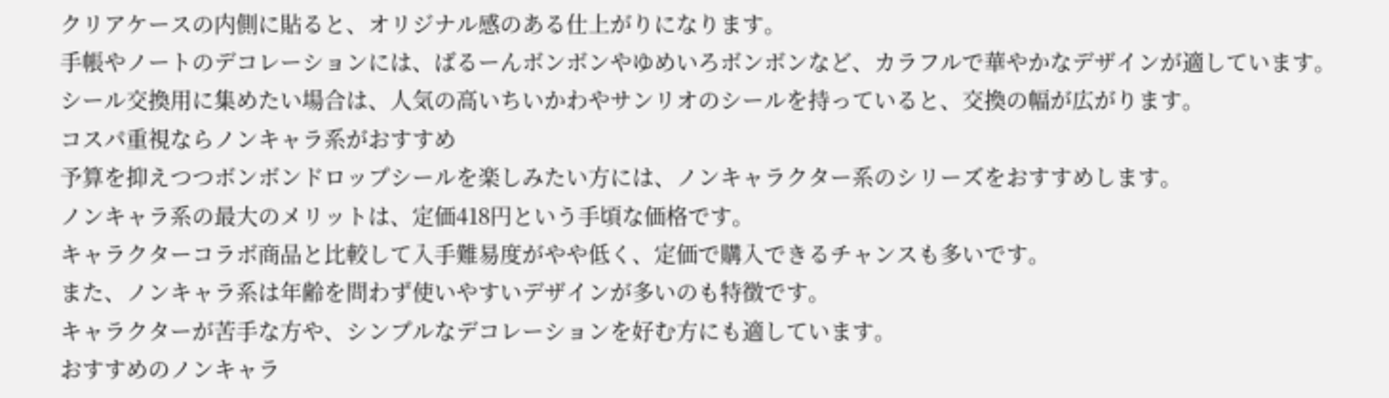クリアケースの内側に貼ると、オリジナル感のある仕上がりになります。
手帳やノートのデコレーションには、ばるーんボンボンやゆめいろボンボンなど、カラフルで華やかなデザインが適しています。
シール交換用に集めたい場合は、人気の高いちいかわやサンリオのシールを持っていると、交換の幅が広がります。
コスパ重視ならノンキャラ系がおすすめ
予算を抑えつつボンボンドロップシールを楽しみたい方には、ノンキャラクター系のシリーズをおすすめします。
ノンキャラ系の最大のメリットは、定価418円という手頃な価格です。
キャラクターコラボ商品と比較して入手難易度がやや低く、定価で購入できるチャンスも多いです。
また、ノンキャラ系は年齢を問わず使いやすいデザインが多いのも特徴です。
キャラクターが苦手な方や、シンプルなデコレーションを好む方にも適しています。
おすすめのノンキャラ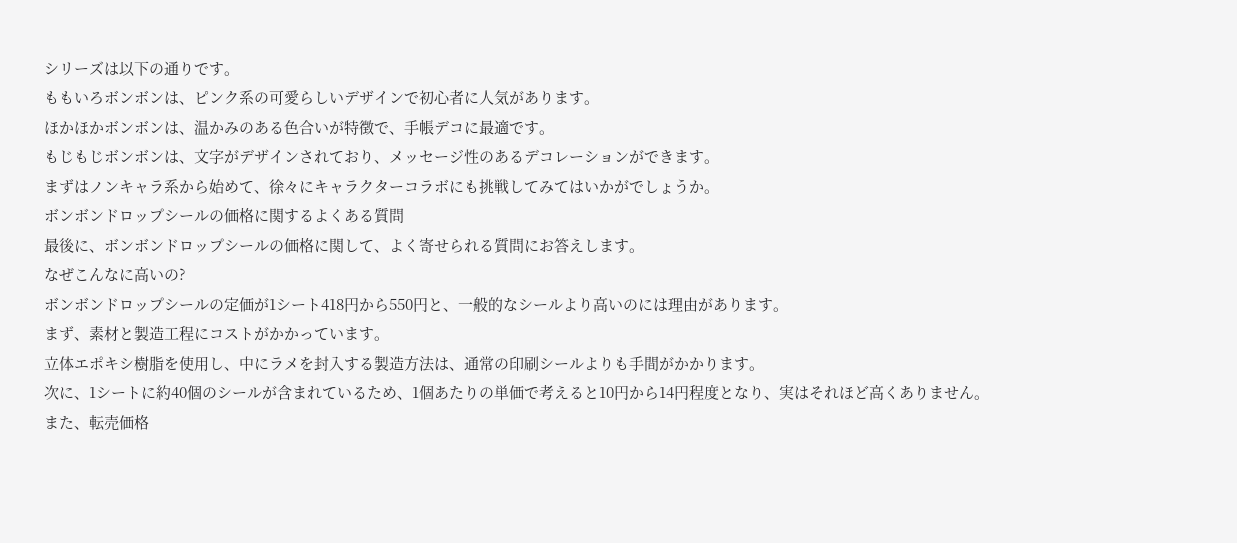シリーズは以下の通りです。
ももいろボンボンは、ピンク系の可愛らしいデザインで初心者に人気があります。
ほかほかボンボンは、温かみのある色合いが特徴で、手帳デコに最適です。
もじもじボンボンは、文字がデザインされており、メッセージ性のあるデコレーションができます。
まずはノンキャラ系から始めて、徐々にキャラクターコラボにも挑戦してみてはいかがでしょうか。
ボンボンドロップシールの価格に関するよくある質問
最後に、ボンボンドロップシールの価格に関して、よく寄せられる質問にお答えします。
なぜこんなに高いの?
ボンボンドロップシールの定価が1シート418円から550円と、一般的なシールより高いのには理由があります。
まず、素材と製造工程にコストがかかっています。
立体エポキシ樹脂を使用し、中にラメを封入する製造方法は、通常の印刷シールよりも手間がかかります。
次に、1シートに約40個のシールが含まれているため、1個あたりの単価で考えると10円から14円程度となり、実はそれほど高くありません。
また、転売価格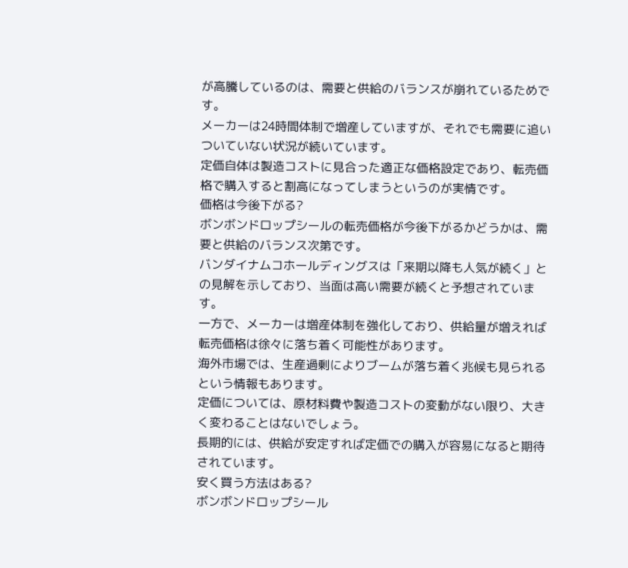が高騰しているのは、需要と供給のバランスが崩れているためです。
メーカーは24時間体制で増産していますが、それでも需要に追いついていない状況が続いています。
定価自体は製造コストに見合った適正な価格設定であり、転売価格で購入すると割高になってしまうというのが実情です。
価格は今後下がる?
ボンボンドロップシールの転売価格が今後下がるかどうかは、需要と供給のバランス次第です。
バンダイナムコホールディングスは「来期以降も人気が続く」との見解を示しており、当面は高い需要が続くと予想されています。
一方で、メーカーは増産体制を強化しており、供給量が増えれば転売価格は徐々に落ち着く可能性があります。
海外市場では、生産過剰によりブームが落ち着く兆候も見られるという情報もあります。
定価については、原材料費や製造コストの変動がない限り、大きく変わることはないでしょう。
長期的には、供給が安定すれば定価での購入が容易になると期待されています。
安く買う方法はある?
ボンボンドロップシール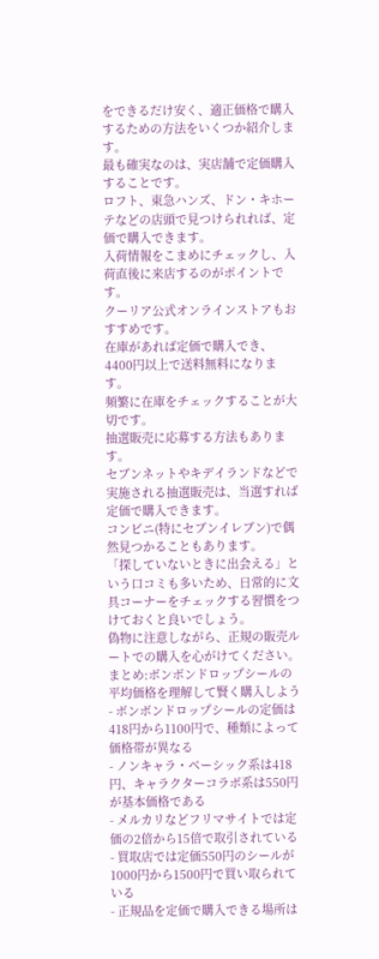をできるだけ安く、適正価格で購入するための方法をいくつか紹介します。
最も確実なのは、実店舗で定価購入することです。
ロフト、東急ハンズ、ドン・キホーテなどの店頭で見つけられれば、定価で購入できます。
入荷情報をこまめにチェックし、入荷直後に来店するのがポイントです。
クーリア公式オンラインストアもおすすめです。
在庫があれば定価で購入でき、4400円以上で送料無料になります。
頻繁に在庫をチェックすることが大切です。
抽選販売に応募する方法もあります。
セブンネットやキデイランドなどで実施される抽選販売は、当選すれば定価で購入できます。
コンビニ(特にセブンイレブン)で偶然見つかることもあります。
「探していないときに出会える」という口コミも多いため、日常的に文具コーナーをチェックする習慣をつけておくと良いでしょう。
偽物に注意しながら、正規の販売ルートでの購入を心がけてください。
まとめ:ボンボンドロップシールの平均価格を理解して賢く購入しよう
- ボンボンドロップシールの定価は418円から1100円で、種類によって価格帯が異なる
- ノンキャラ・ベーシック系は418円、キャラクターコラボ系は550円が基本価格である
- メルカリなどフリマサイトでは定価の2倍から15倍で取引されている
- 買取店では定価550円のシールが1000円から1500円で買い取られている
- 正規品を定価で購入できる場所は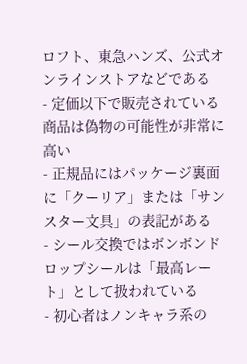ロフト、東急ハンズ、公式オンラインストアなどである
- 定価以下で販売されている商品は偽物の可能性が非常に高い
- 正規品にはパッケージ裏面に「クーリア」または「サンスター文具」の表記がある
- シール交換ではボンボンドロップシールは「最高レート」として扱われている
- 初心者はノンキャラ系の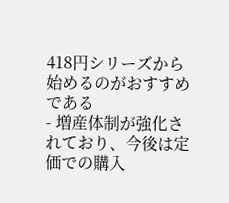418円シリーズから始めるのがおすすめである
- 増産体制が強化されており、今後は定価での購入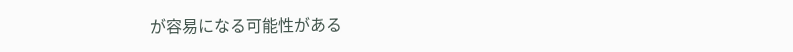が容易になる可能性がある